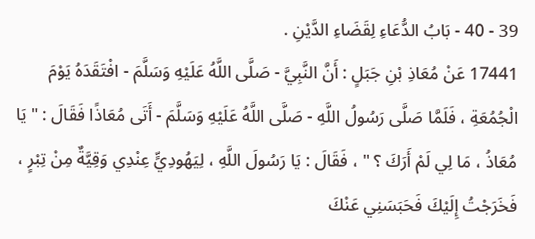39 - 40 - بَابُ الدُّعَاءِ لِقَضَاءِ الدَّيْنِ .
17441 عَنْ مُعَاذِ بْنِ جَبَلٍ : أَنَّ النَّبِيَّ - صَلَّى اللَّهُ عَلَيْهِ وَسَلَّمَ - افْتَقَدَهُ يَوْمَ الْجُمُعَةِ ، فَلَمَّا صَلَّى رَسُولُ اللَّهِ - صَلَّى اللَّهُ عَلَيْهِ وَسَلَّمَ - أَتَى مُعَاذًا فَقَالَ : " يَا مُعَاذُ ، مَا لِي لَمْ أَرَكَ ؟ " ، فَقَالَ : يَا رَسُولَ اللَّهِ ، لِيَهُودِيٍّ عِنْدِي وَقِيَّةٌ مِنْ تِبْرٍ ، فَخَرَجْتُ إِلَيْكَ فَحَبَسَنِي عَنْكَ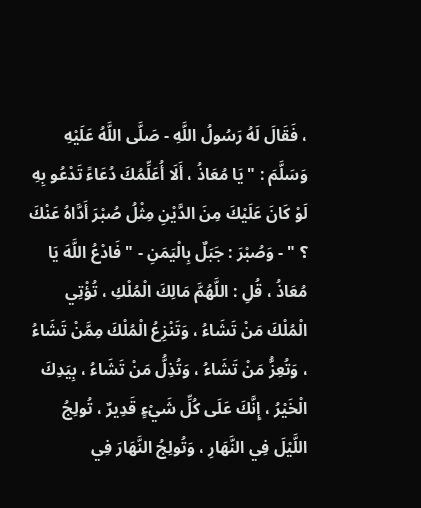، فَقَالَ لَهُ رَسُولُ اللَّهِ - صَلَّى اللَّهُ عَلَيْهِ وَسَلَّمَ : " يَا مُعَاذُ ، أَلَا أُعَلِّمُكَ دُعَاءً تَدْعُو بِهِ لَوْ كَانَ عَلَيْكَ مِنَ الدَّيْنِ مِثْلُ صُبْرَ أَدَّاهُ عَنْكَ ؟ " - وَصُبْرَ : جَبَلٌ بِالْيَمَنِ - " فَادْعُ اللَّهَ يَا مُعَاذُ ، قُلِ : اللَّهُمَّ مَالِكَ الْمُلْكِ ، تُؤْتِي الْمُلْكَ مَنْ تَشَاءُ ، وَتَنْزِعُ الْمُلْكَ مِمَّنْ تَشَاءُ ، وَتُعِزُّ مَنْ تَشَاءُ ، وَتُذِلُّ مَنْ تَشَاءُ ، بِيَدِكَ الْخَيْرُ ، إِنَّكَ عَلَى كُلِّ شَيْءٍ قَدِيرٌ ، تُولِجُ اللَّيْلَ فِي النَّهَارِ ، وَتُولِجُ النَّهَارَ فِي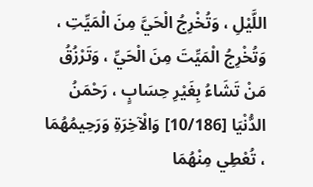اللَّيْلِ ، وَتُخْرِجُ الْحَيَّ مِنَ الْمَيِّتِ ، وَتُخْرِجُ الْمَيِّتَ مِنَ الْحَيِّ ، وَتَرْزُقُ مَنْ تَشَاءُ بِغَيْرِ حِسَابٍ ، رَحْمَنُ الدُّنْيَا [10/186] وَالْآخِرَةِ وَرَحِيمُهُمَا ، تُعْطِي مِنْهُمَا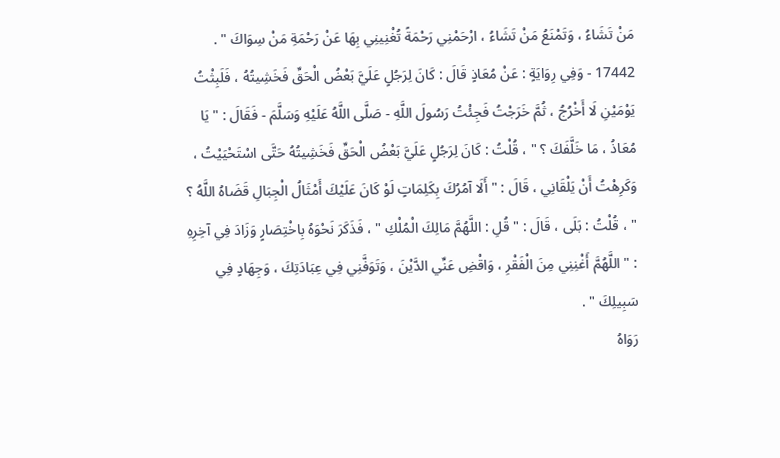مَنْ تَشَاءُ ، وَتَمْنَعُ مَنْ تَشَاءُ ، ارْحَمْنِي رَحْمَةً تُغْنِينِي بِهَا عَنْ رَحْمَةِ مَنْ سِوَاكَ " .
17442 - وَفِي رِوَايَةٍ : عَنْ مُعَاذٍ قَالَ : كَانَ لِرَجُلٍ عَلَيَّ بَعْضُ الْحَقِّ فَخَشِيتُهُ ، فَلَبِثْتُ يَوْمَيْنِ لَا أَخْرُجُ ، ثُمَّ خَرَجْتُ فَجِئْتُ رَسُولَ اللَّهِ - صَلَّى اللَّهُ عَلَيْهِ وَسَلَّمَ - فَقَالَ : " يَا مُعَاذُ ، مَا خَلَّفَكَ ؟ " ، قُلْتُ : كَانَ لِرَجُلٍ عَلَيَّ بَعْضُ الْحَقِّ فَخَشِيتُهُ حَتَّى اسْتَحْيَيْتُ ، وَكَرِهْتُ أَنْ يَلْقَانِي ، قَالَ : " أَلَا آمُرُكَ بِكَلِمَاتٍ لَوْ كَانَ عَلَيْكَ أَمْثَالُ الْجِبَالِ قَضَاهُ اللَّهُ ؟ " ، قُلْتُ : بَلَى ، قَالَ : " قُلِ : اللَّهُمَّ مَالِكَ الْمُلْكِ " ، فَذَكَرَ نَحْوَهُ بِاخْتِصَارٍ وَزَادَ فِي آخِرِهِ : " اللَّهُمَّ أَغْنِنِي مِنَ الْفَقْرِ ، وَاقْضِ عَنِّي الدَّيْنَ ، وَتَوَفَّنِي فِي عِبَادَتِكَ ، وَجِهَادٍ فِي سَبِيلِكَ " .
رَوَاهُ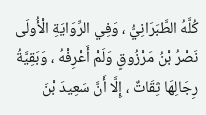كُلَّهُ الطَّبَرَانِيُّ ، وَفِي الرِّوَايَةِ الْأُولَى نَصْرُ بْنُ مَرْزُوقٍ وَلَمْ أَعْرِفْهُ ، وَبَقِيَّةُ رِجَالِهَا ثِقَاتٌ ، إِلَّا أَنَّ سَعِيدَ بْنَ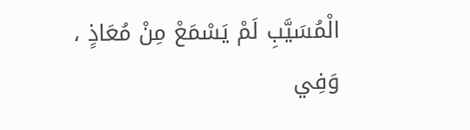الْمُسَيَّبِ لَمْ يَسْمَعْ مِنْ مُعَاذٍ ، وَفِي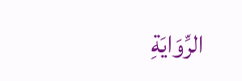الرِّوَايَةِ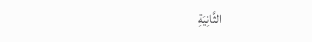الثَّانِيَةِ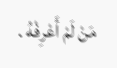مَنْ لَمْ أَعْرِفْهُ .